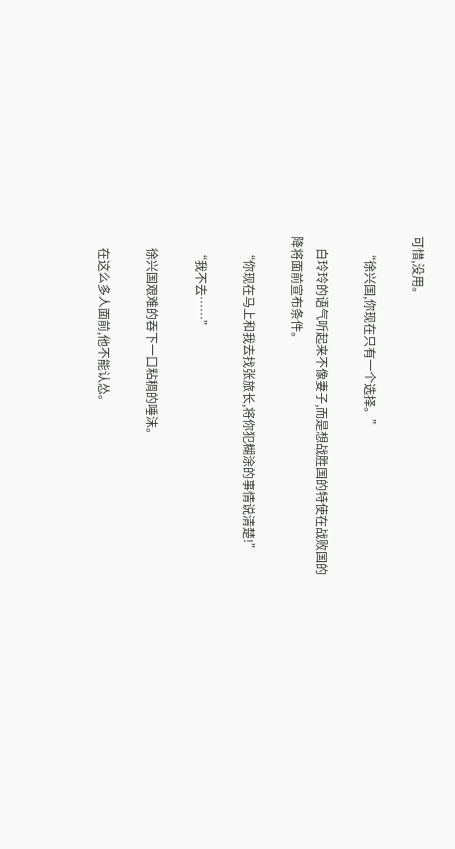可惜,没用。

    “徐兴国,你现在只有一个选择。”

    白玲玲的语气听起来不像妻子,而是想战胜国的特使在战败国的降将面前宣布条件。

    “你现在马上和我去找张旅长,将你犯糊涂的事情说清楚!”

    “我不去……”

    徐兴国艰难的吞下一口粘稠的唾沫。

    在这么多人面前,他不能认怂。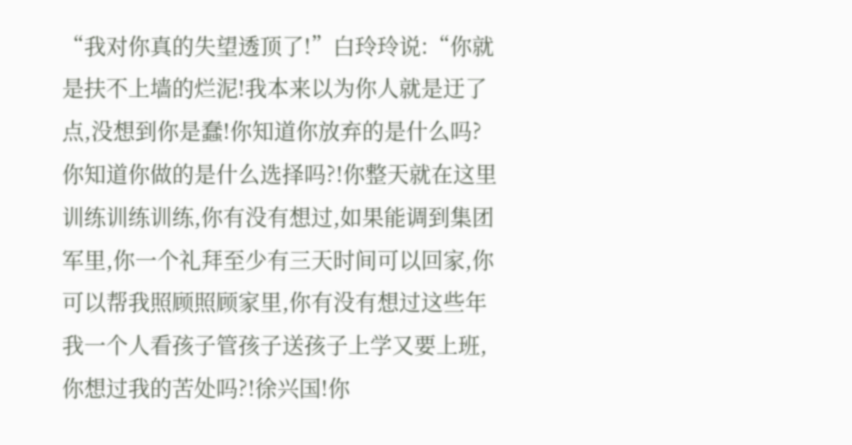“我对你真的失望透顶了!”白玲玲说:“你就是扶不上墙的烂泥!我本来以为你人就是迂了点,没想到你是蠢!你知道你放弃的是什么吗?你知道你做的是什么选择吗?!你整天就在这里训练训练训练,你有没有想过,如果能调到集团军里,你一个礼拜至少有三天时间可以回家,你可以帮我照顾照顾家里,你有没有想过这些年我一个人看孩子管孩子送孩子上学又要上班,你想过我的苦处吗?!徐兴国!你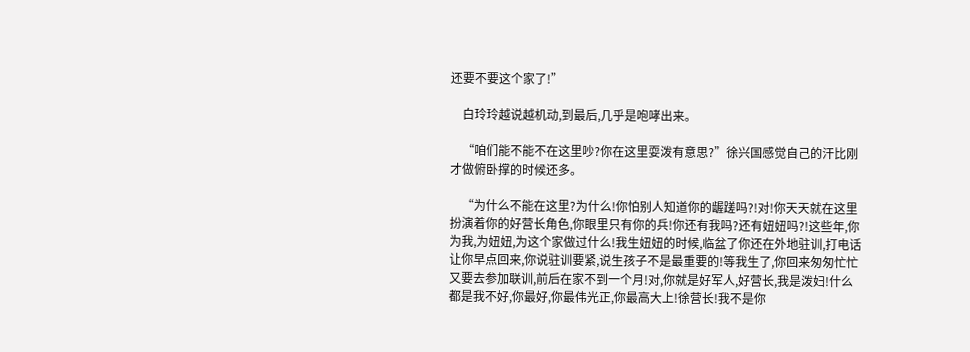还要不要这个家了!”

    白玲玲越说越机动,到最后,几乎是咆哮出来。

    “咱们能不能不在这里吵?你在这里耍泼有意思?”徐兴国感觉自己的汗比刚才做俯卧撑的时候还多。

    “为什么不能在这里?为什么!你怕别人知道你的龌蹉吗?!对!你天天就在这里扮演着你的好营长角色,你眼里只有你的兵!你还有我吗?还有妞妞吗?!这些年,你为我,为妞妞,为这个家做过什么!我生妞妞的时候,临盆了你还在外地驻训,打电话让你早点回来,你说驻训要紧,说生孩子不是最重要的!等我生了,你回来匆匆忙忙又要去参加联训,前后在家不到一个月!对,你就是好军人,好营长,我是泼妇!什么都是我不好,你最好,你最伟光正,你最高大上!徐营长!我不是你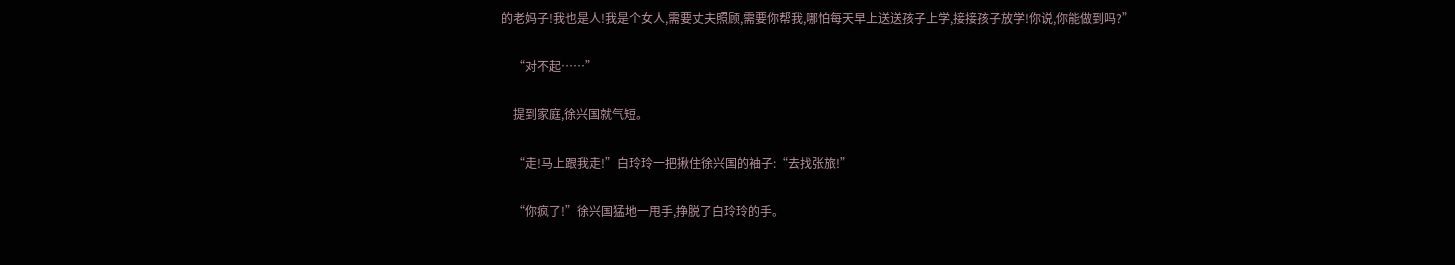的老妈子!我也是人!我是个女人,需要丈夫照顾,需要你帮我,哪怕每天早上送送孩子上学,接接孩子放学!你说,你能做到吗?”

    “对不起……”

    提到家庭,徐兴国就气短。

    “走!马上跟我走!”白玲玲一把揪住徐兴国的袖子:“去找张旅!”

    “你疯了!”徐兴国猛地一甩手,挣脱了白玲玲的手。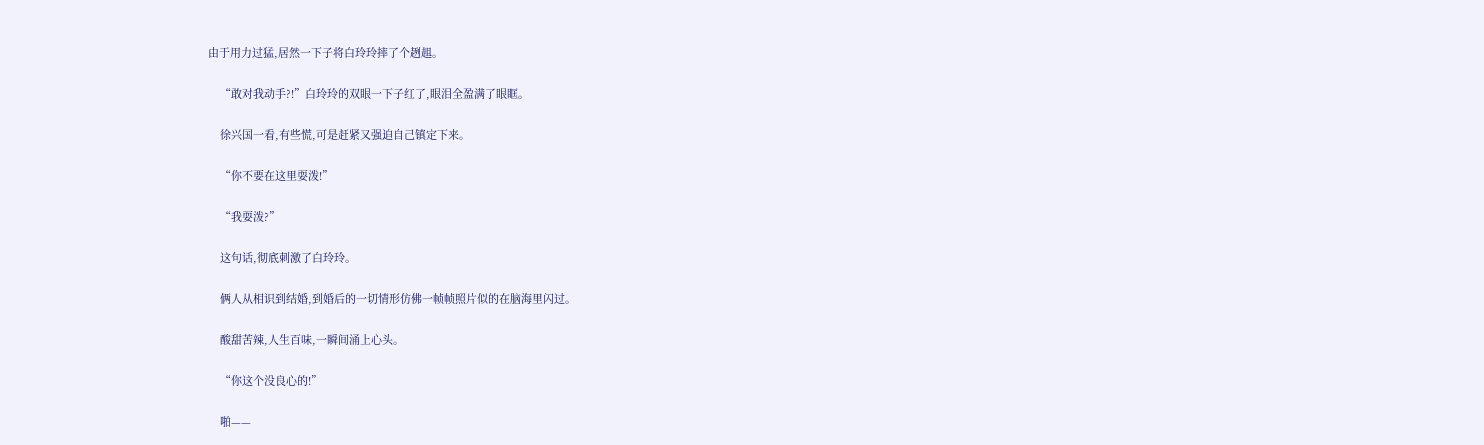由于用力过猛,居然一下子将白玲玲摔了个趔趄。

    “敢对我动手?!”白玲玲的双眼一下子红了,眼泪全盈满了眼眶。

    徐兴国一看,有些慌,可是赶紧又强迫自己镇定下来。

    “你不要在这里耍泼!”

    “我耍泼?”

    这句话,彻底刺激了白玲玲。

    俩人从相识到结婚,到婚后的一切情形仿佛一帧帧照片似的在脑海里闪过。

    酸甜苦辣,人生百味,一瞬间涌上心头。

    “你这个没良心的!”

    啪——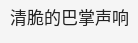清脆的巴掌声响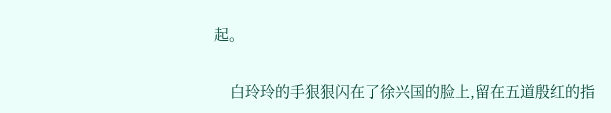起。

    白玲玲的手狠狠闪在了徐兴国的脸上,留在五道殷红的指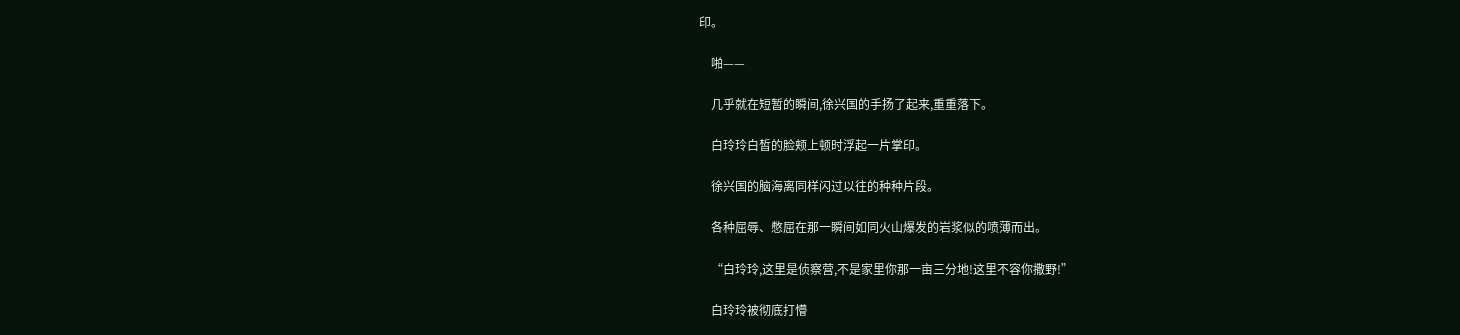印。

    啪——

    几乎就在短暂的瞬间,徐兴国的手扬了起来,重重落下。

    白玲玲白皙的脸颊上顿时浮起一片掌印。

    徐兴国的脑海离同样闪过以往的种种片段。

    各种屈辱、憋屈在那一瞬间如同火山爆发的岩浆似的喷薄而出。

    “白玲玲,这里是侦察营,不是家里你那一亩三分地!这里不容你撒野!”

    白玲玲被彻底打懵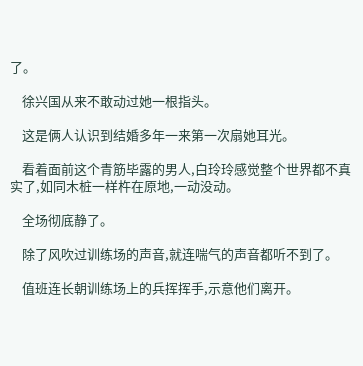了。

    徐兴国从来不敢动过她一根指头。

    这是俩人认识到结婚多年一来第一次扇她耳光。

    看着面前这个青筋毕露的男人,白玲玲感觉整个世界都不真实了,如同木桩一样杵在原地,一动没动。

    全场彻底静了。

    除了风吹过训练场的声音,就连喘气的声音都听不到了。

    值班连长朝训练场上的兵挥挥手,示意他们离开。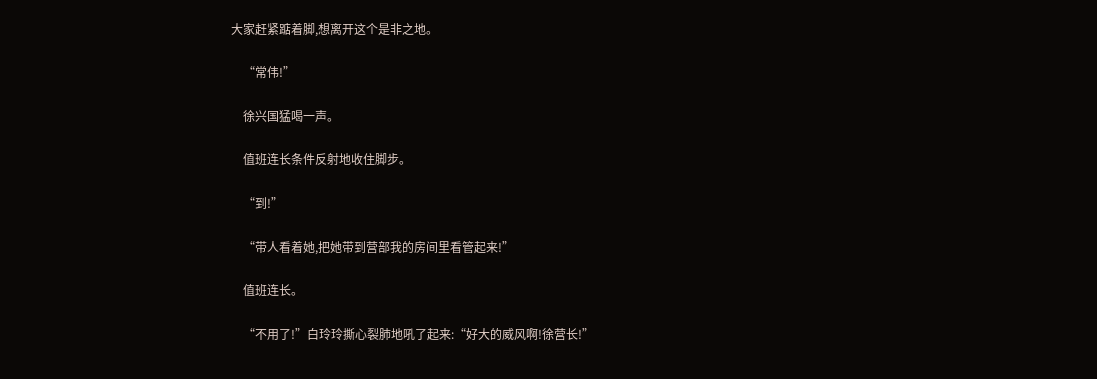大家赶紧踮着脚,想离开这个是非之地。

    “常伟!”

    徐兴国猛喝一声。

    值班连长条件反射地收住脚步。

    “到!”

    “带人看着她,把她带到营部我的房间里看管起来!”

    值班连长。

    “不用了!”白玲玲撕心裂肺地吼了起来:“好大的威风啊!徐营长!”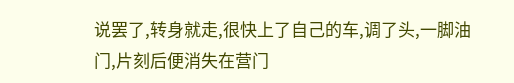说罢了,转身就走,很快上了自己的车,调了头,一脚油门,片刻后便消失在营门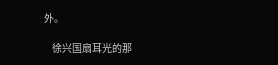外。

    徐兴国扇耳光的那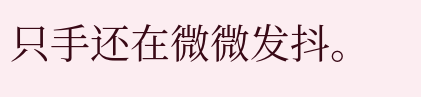只手还在微微发抖。